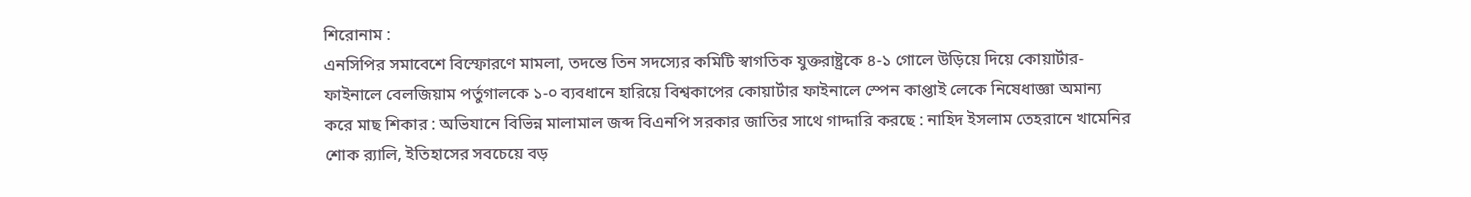শিরোনাম :
এনসিপির সমাবেশে বিস্ফোরণে মামলা, তদন্তে তিন সদস্যের কমিটি স্বাগতিক যুক্তরাষ্ট্রকে ৪-১ গোলে উড়িয়ে দিয়ে কোয়ার্টার-ফাইনালে বেলজিয়াম পর্তুগালকে ১-০ ব্যবধানে হারিয়ে বিশ্বকাপের কোয়ার্টার ফাইনালে স্পেন কাপ্তাই লেকে নিষেধাজ্ঞা অমান্য করে মাছ শিকার : অভিযানে বিভিন্ন মালামাল জব্দ বিএনপি সরকার জাতির সাথে গাদ্দারি করছে : নাহিদ ইসলাম তেহরানে খামেনির শোক র‌্যালি, ইতিহাসের সবচেয়ে বড়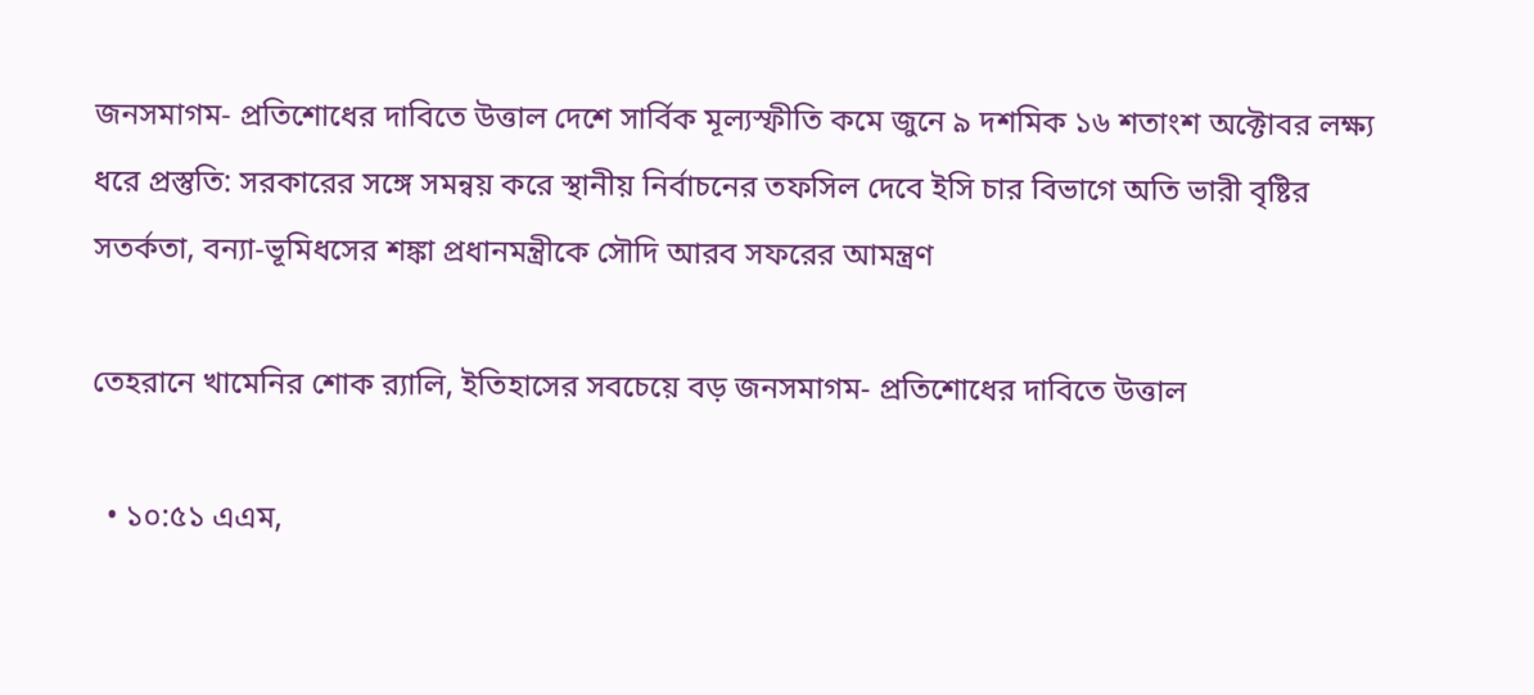জনসমাগম- প্রতিশোধের দাবিতে উত্তাল দেশে সার্বিক মূল্যস্ফীতি কমে জুনে ৯ দশমিক ১৬ শতাংশ অক্টোবর লক্ষ্য ধরে প্রস্তুতি: সরকারের সঙ্গে সমন্বয় করে স্থানীয় নির্বাচনের তফসিল দেবে ইসি চার বিভাগে অতি ভারী বৃষ্টির সতর্কতা, বন্যা-ভূমিধসের শঙ্কা প্রধানমন্ত্রীকে সৌদি আরব সফরের আমন্ত্রণ

তেহরানে খামেনির শোক র‌্যালি, ইতিহাসের সবচেয়ে বড় জনসমাগম- প্রতিশোধের দাবিতে উত্তাল

  • ১০:৫১ এএম,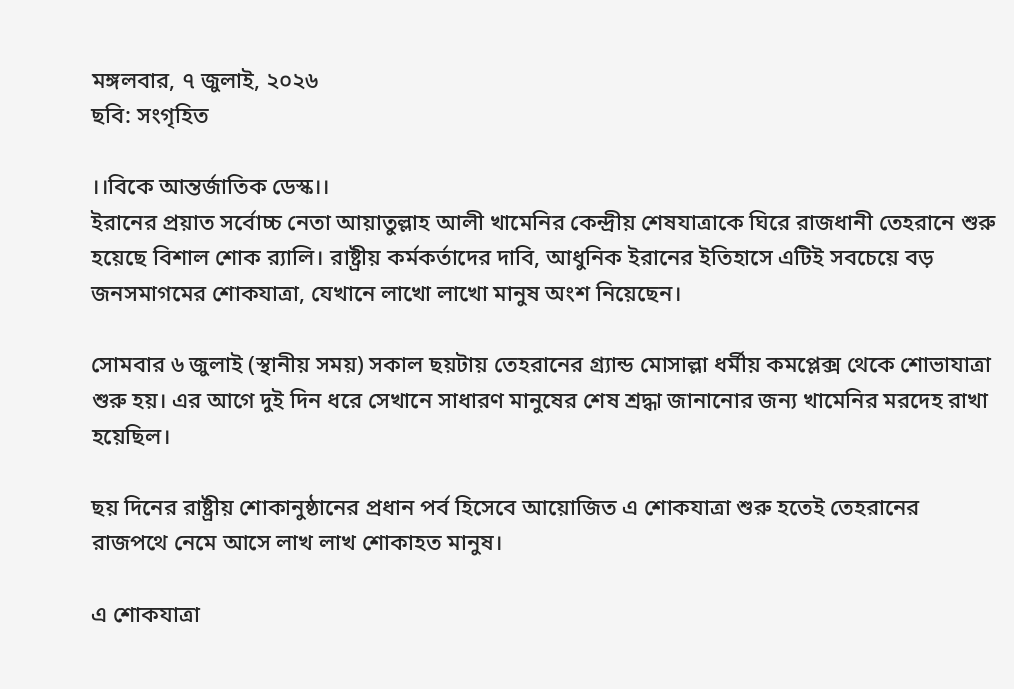মঙ্গলবার, ৭ জুলাই, ২০২৬
ছবি: সংগৃহিত

।।বিকে আন্তর্জাতিক ডেস্ক।।
ইরানের প্রয়াত সর্বোচ্চ নেতা আয়াতুল্লাহ আলী খামেনির কেন্দ্রীয় শেষযাত্রাকে ঘিরে রাজধানী তেহরানে শুরু হয়েছে বিশাল শোক র‌্যালি। রাষ্ট্রীয় কর্মকর্তাদের দাবি, আধুনিক ইরানের ইতিহাসে এটিই সবচেয়ে বড় জনসমাগমের শোকযাত্রা, যেখানে লাখো লাখো মানুষ অংশ নিয়েছেন।

সোমবার ৬ জুলাই (স্থানীয় সময়) সকাল ছয়টায় তেহরানের গ্র্যান্ড মোসাল্লা ধর্মীয় কমপ্লেক্স থেকে শোভাযাত্রা শুরু হয়। এর আগে দুই দিন ধরে সেখানে সাধারণ মানুষের শেষ শ্রদ্ধা জানানোর জন্য খামেনির মরদেহ রাখা হয়েছিল।

ছয় দিনের রাষ্ট্রীয় শোকানুষ্ঠানের প্রধান পর্ব হিসেবে আয়োজিত এ শোকযাত্রা শুরু হতেই তেহরানের রাজপথে নেমে আসে লাখ লাখ শোকাহত মানুষ।

এ শোকযাত্রা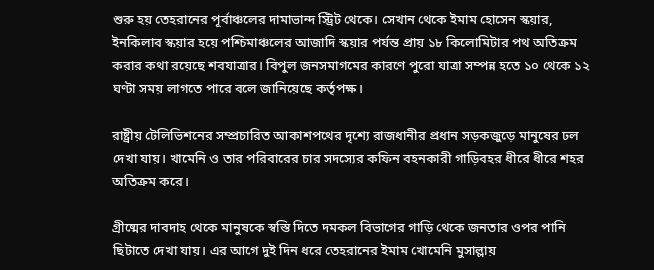শুরু হয় তেহরানের পূর্বাঞ্চলের দামাভান্দ স্ট্রিট থেকে। সেখান থেকে ইমাম হোসেন স্কয়ার, ইনকিলাব স্কয়ার হয়ে পশ্চিমাঞ্চলের আজাদি স্কয়ার পর্যন্ত প্রায় ১৮ কিলোমিটার পথ অতিক্রম করার কথা রয়েছে শবযাত্রার। বিপুল জনসমাগমের কারণে পুরো যাত্রা সম্পন্ন হতে ১০ থেকে ১২ ঘণ্টা সময় লাগতে পারে বলে জানিয়েছে কর্তৃপক্ষ।

রাষ্ট্রীয় টেলিভিশনের সম্প্রচারিত আকাশপথের দৃশ্যে রাজধানীর প্রধান সড়কজুড়ে মানুষের ঢল দেখা যায়। খামেনি ও তার পরিবারের চার সদস্যের কফিন বহনকারী গাড়িবহর ধীরে ধীরে শহর অতিক্রম করে।

গ্রীষ্মের দাবদাহ থেকে মানুষকে স্বস্তি দিতে দমকল বিভাগের গাড়ি থেকে জনতার ওপর পানি ছিটাতে দেখা যায়। এর আগে দুই দিন ধরে তেহরানের ইমাম খোমেনি মুসাল্লায়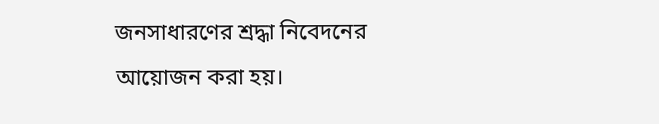জনসাধারণের শ্রদ্ধা নিবেদনের আয়োজন করা হয়।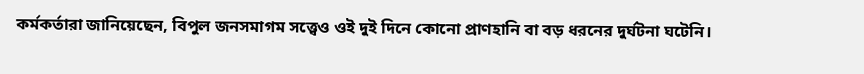কর্মকর্তারা জানিয়েছেন, বিপুল জনসমাগম সত্ত্বেও ওই দুই দিনে কোনো প্রাণহানি বা বড় ধরনের দুর্ঘটনা ঘটেনি।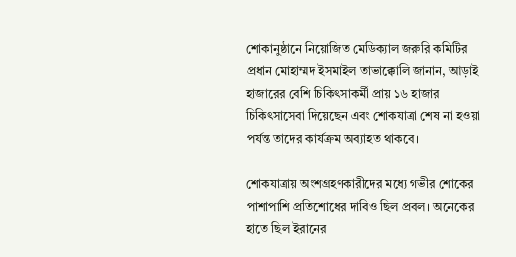শোকানুষ্ঠানে নিয়োজিত মেডিক্যাল জরুরি কমিটির প্রধান মোহাম্মদ ইসমাইল তাভাক্কোলি জানান, আড়াই হাজারের বেশি চিকিৎসাকর্মী প্রায় ১৬ হাজার চিকিৎসাসেবা দিয়েছেন এবং শোকযাত্রা শেষ না হওয়া পর্যন্ত তাদের কার্যক্রম অব্যাহত থাকবে।

শোকযাত্রায় অংশগ্রহণকারীদের মধ্যে গভীর শোকের পাশাপাশি প্রতিশোধের দাবিও ছিল প্রবল। অনেকের হাতে ছিল ইরানের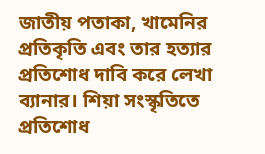জাতীয় পতাকা, খামেনির প্রতিকৃতি এবং তার হত্যার প্রতিশোধ দাবি করে লেখা ব্যানার। শিয়া সংস্কৃতিতে প্রতিশোধ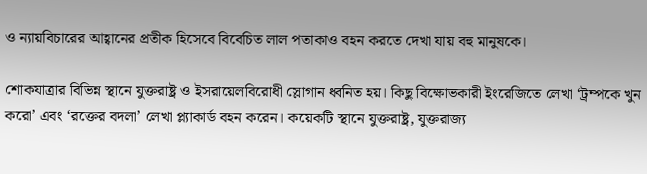ও ন্যায়বিচারের আহ্বানের প্রতীক হিসেবে বিবেচিত লাল পতাকাও বহন করতে দেখা যায় বহু মানুষকে।

শোকযাত্রার বিভিন্ন স্থানে যুক্তরাষ্ট্র ও ইসরায়েলবিরোধী স্লোগান ধ্বনিত হয়। কিছু বিক্ষোভকারী ইংরেজিতে লেখা ‘ট্রম্পকে খুন করো’ এবং ‘রক্তের বদলা’ লেখা প্ল্যাকার্ড বহন করেন। কয়েকটি স্থানে যুক্তরাষ্ট্র, যুক্তরাজ্য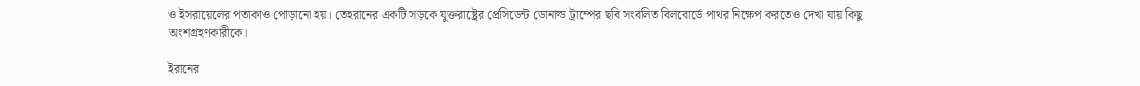ও ইসরায়েলের পতাকাও পোড়ানো হয়। তেহরানের একটি সড়কে যুক্তরাষ্ট্রের প্রেসিডেন্ট ডোনাল্ড ট্রাম্পের ছবি সংবলিত বিলবোর্ডে পাথর নিক্ষেপ করতেও দেখা যায় কিছু অংশগ্রহণকারীকে।

ইরানের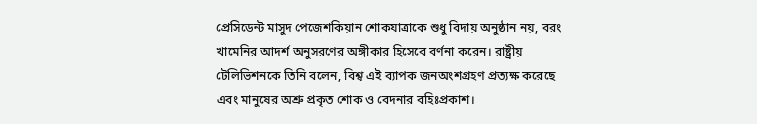প্রেসিডেন্ট মাসুদ পেজেশকিয়ান শোকযাত্রাকে শুধু বিদায় অনুষ্ঠান নয়, বরং খামেনির আদর্শ অনুসরণের অঙ্গীকার হিসেবে বর্ণনা করেন। রাষ্ট্রীয় টেলিভিশনকে তিনি বলেন, বিশ্ব এই ব্যাপক জনঅংশগ্রহণ প্রত্যক্ষ করেছে এবং মানুষের অশ্রু প্রকৃত শোক ও বেদনার বহিঃপ্রকাশ।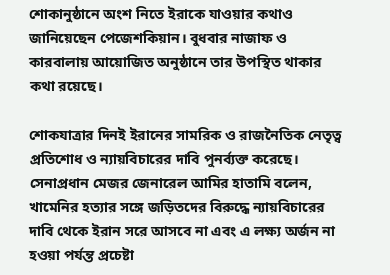শোকানুষ্ঠানে অংশ নিতে ইরাকে যাওয়ার কথাও জানিয়েছেন পেজেশকিয়ান। বুধবার নাজাফ ও কারবালায় আয়োজিত অনুষ্ঠানে তার উপস্থিত থাকার কথা রয়েছে।

শোকযাত্রার দিনই ইরানের সামরিক ও রাজনৈতিক নেতৃত্ব প্রতিশোধ ও ন্যায়বিচারের দাবি পুনর্ব্যক্ত করেছে। সেনাপ্রধান মেজর জেনারেল আমির হাতামি বলেন, খামেনির হত্যার সঙ্গে জড়িতদের বিরুদ্ধে ন্যায়বিচারের দাবি থেকে ইরান সরে আসবে না এবং এ লক্ষ্য অর্জন না হওয়া পর্যন্ত প্রচেষ্টা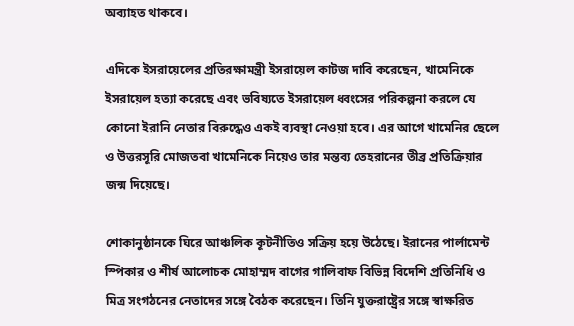অব্যাহত থাকবে।

এদিকে ইসরায়েলের প্রতিরক্ষামন্ত্রী ইসরায়েল কাটজ দাবি করেছেন, খামেনিকে ইসরায়েল হত্যা করেছে এবং ভবিষ্যতে ইসরায়েল ধ্বংসের পরিকল্পনা করলে যে কোনো ইরানি নেতার বিরুদ্ধেও একই ব্যবস্থা নেওয়া হবে। এর আগে খামেনির ছেলে ও উত্তরসূরি মোজতবা খামেনিকে নিয়েও তার মন্তব্য তেহরানের তীব্র প্রতিক্রিয়ার জন্ম দিয়েছে।

শোকানুষ্ঠানকে ঘিরে আঞ্চলিক কূটনীতিও সক্রিয় হয়ে উঠেছে। ইরানের পার্লামেন্ট স্পিকার ও শীর্ষ আলোচক মোহাম্মদ বাগের গালিবাফ বিভিন্ন বিদেশি প্রতিনিধি ও মিত্র সংগঠনের নেতাদের সঙ্গে বৈঠক করেছেন। তিনি যুক্তরাষ্ট্রের সঙ্গে স্বাক্ষরিত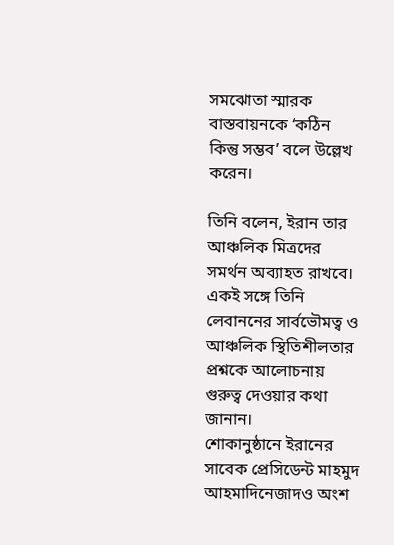সমঝোতা স্মারক বাস্তবায়নকে ‘কঠিন কিন্তু সম্ভব’ বলে উল্লেখ করেন।

তিনি বলেন, ইরান তার আঞ্চলিক মিত্রদের সমর্থন অব্যাহত রাখবে। একই সঙ্গে তিনি লেবাননের সার্বভৌমত্ব ও আঞ্চলিক স্থিতিশীলতার প্রশ্নকে আলোচনায় গুরুত্ব দেওয়ার কথা জানান।
শোকানুষ্ঠানে ইরানের সাবেক প্রেসিডেন্ট মাহমুদ আহমাদিনেজাদও অংশ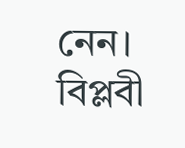নেন। বিপ্লবী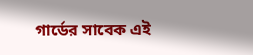গার্ডের সাবেক এই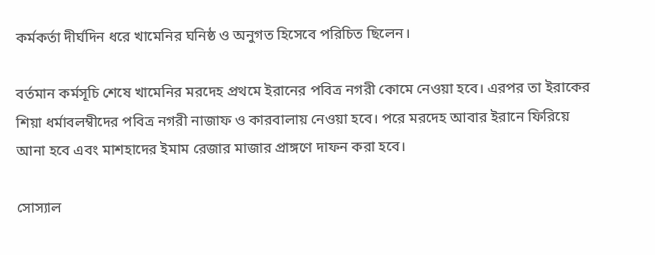কর্মকর্তা দীর্ঘদিন ধরে খামেনির ঘনিষ্ঠ ও অনুগত হিসেবে পরিচিত ছিলেন।

বর্তমান কর্মসূচি শেষে খামেনির মরদেহ প্রথমে ইরানের পবিত্র নগরী কোমে নেওয়া হবে। এরপর তা ইরাকের শিয়া ধর্মাবলম্বীদের পবিত্র নগরী নাজাফ ও কারবালায় নেওয়া হবে। পরে মরদেহ আবার ইরানে ফিরিয়ে আনা হবে এবং মাশহাদের ইমাম রেজার মাজার প্রাঙ্গণে দাফন করা হবে।

সোস্যাল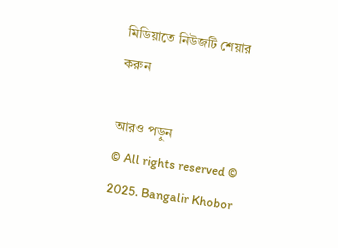মিডিয়াতে নিউজটি শেয়ার করুন

আরও পড়ুন
© All rights reserved © 2025. Bangalir Khobor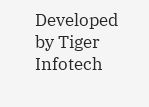Developed by Tiger Infotech